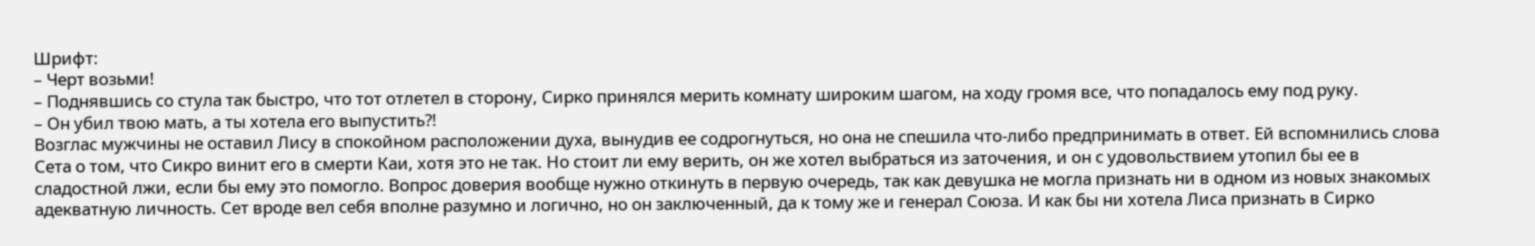Шрифт:
– Черт возьми!
– Поднявшись со стула так быстро, что тот отлетел в сторону, Сирко принялся мерить комнату широким шагом, на ходу громя все, что попадалось ему под руку.
– Он убил твою мать, а ты хотела его выпустить?!
Возглас мужчины не оставил Лису в спокойном расположении духа, вынудив ее содрогнуться, но она не спешила что-либо предпринимать в ответ. Ей вспомнились слова Сета о том, что Сикро винит его в смерти Каи, хотя это не так. Но стоит ли ему верить, он же хотел выбраться из заточения, и он с удовольствием утопил бы ее в сладостной лжи, если бы ему это помогло. Вопрос доверия вообще нужно откинуть в первую очередь, так как девушка не могла признать ни в одном из новых знакомых адекватную личность. Сет вроде вел себя вполне разумно и логично, но он заключенный, да к тому же и генерал Союза. И как бы ни хотела Лиса признать в Сирко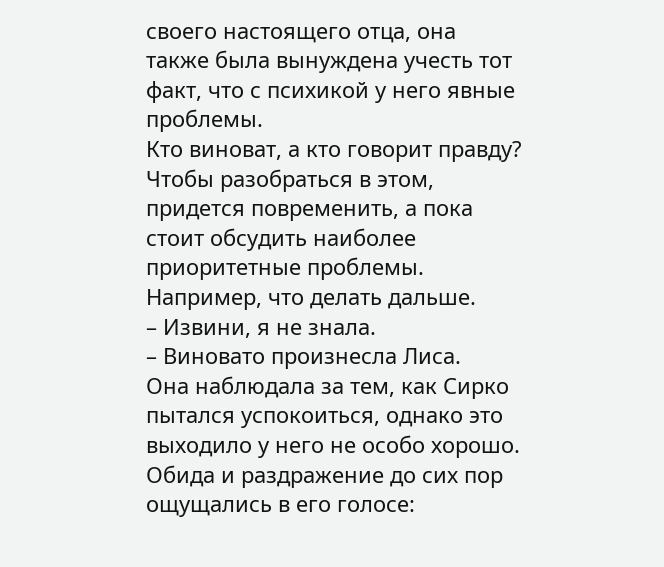своего настоящего отца, она также была вынуждена учесть тот факт, что с психикой у него явные проблемы.
Кто виноват, а кто говорит правду? Чтобы разобраться в этом, придется повременить, а пока стоит обсудить наиболее приоритетные проблемы. Например, что делать дальше.
– Извини, я не знала.
– Виновато произнесла Лиса.
Она наблюдала за тем, как Сирко пытался успокоиться, однако это выходило у него не особо хорошо. Обида и раздражение до сих пор ощущались в его голосе: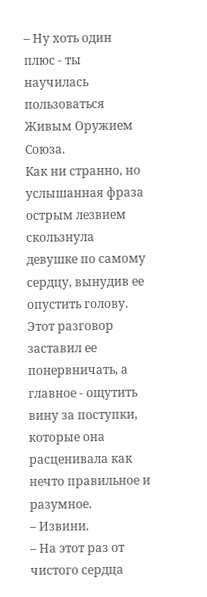– Ну хоть один плюс - ты научилась пользоваться Живым Оружием Союза.
Как ни странно, но услышанная фраза острым лезвием скользнула девушке по самому сердцу, вынудив ее опустить голову. Этот разговор заставил ее понервничать, а главное - ощутить вину за поступки, которые она расценивала как нечто правильное и разумное.
– Извини.
– На этот раз от чистого сердца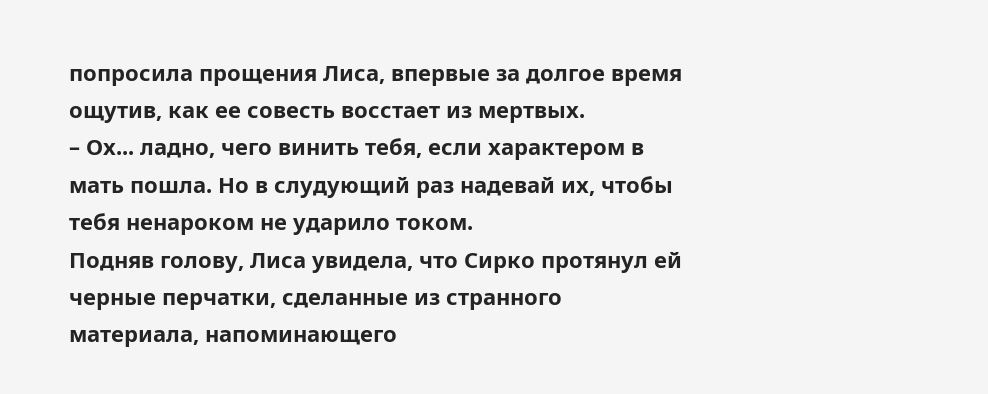попросила прощения Лиса, впервые за долгое время ощутив, как ее совесть восстает из мертвых.
– Ох... ладно, чего винить тебя, если характером в мать пошла. Но в слудующий раз надевай их, чтобы тебя ненароком не ударило током.
Подняв голову, Лиса увидела, что Сирко протянул ей черные перчатки, сделанные из странного материала, напоминающего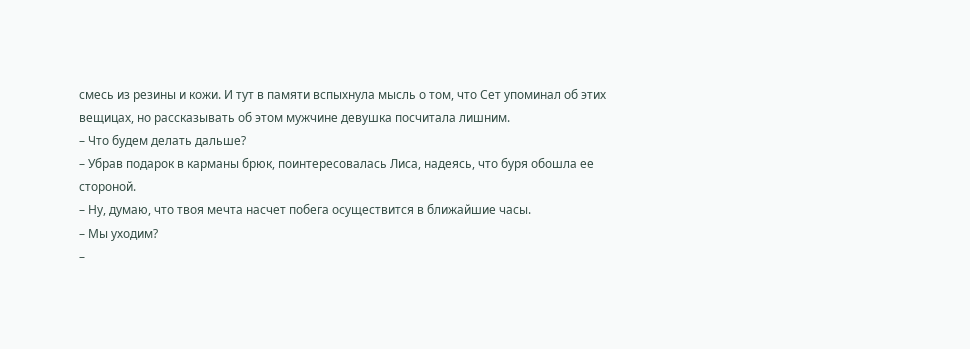смесь из резины и кожи. И тут в памяти вспыхнула мысль о том, что Сет упоминал об этих вещицах, но рассказывать об этом мужчине девушка посчитала лишним.
– Что будем делать дальше?
– Убрав подарок в карманы брюк, поинтересовалась Лиса, надеясь, что буря обошла ее стороной.
– Ну, думаю, что твоя мечта насчет побега осуществится в ближайшие часы.
– Мы уходим?
–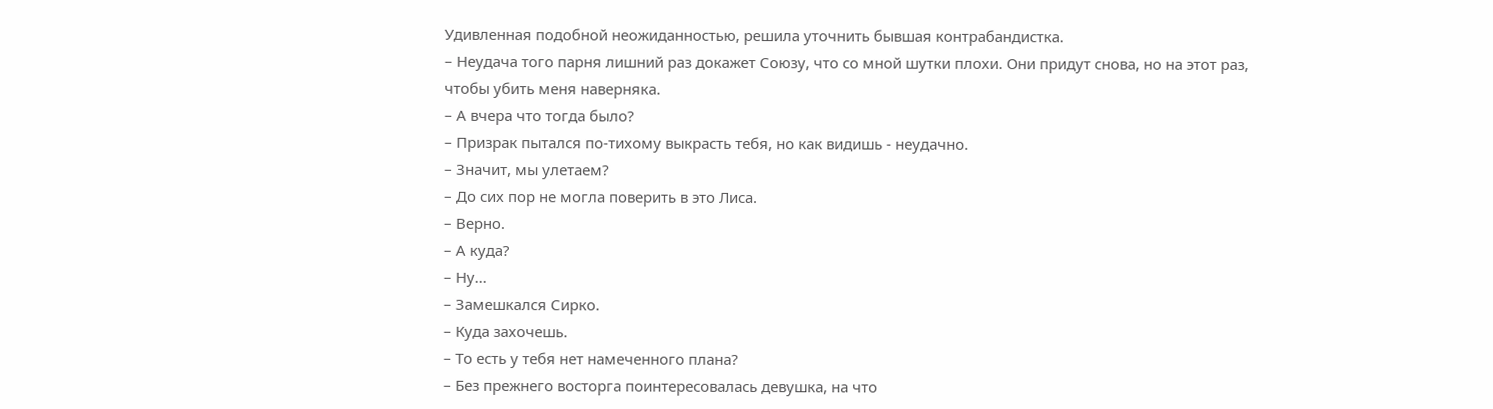Удивленная подобной неожиданностью, решила уточнить бывшая контрабандистка.
– Неудача того парня лишний раз докажет Союзу, что со мной шутки плохи. Они придут снова, но на этот раз, чтобы убить меня наверняка.
– А вчера что тогда было?
– Призрак пытался по-тихому выкрасть тебя, но как видишь - неудачно.
– Значит, мы улетаем?
– До сих пор не могла поверить в это Лиса.
– Верно.
– А куда?
– Ну...
– Замешкался Сирко.
– Куда захочешь.
– То есть у тебя нет намеченного плана?
– Без прежнего восторга поинтересовалась девушка, на что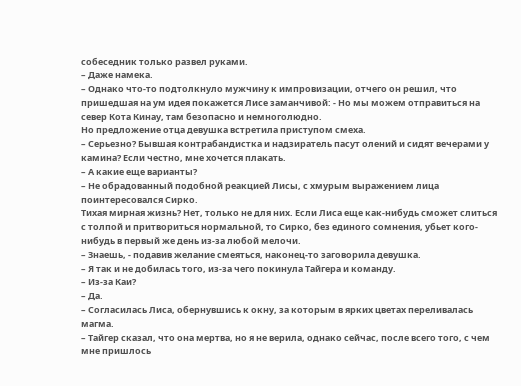собеседник только развел руками.
– Даже намека.
– Однако что-то подтолкнуло мужчину к импровизации, отчего он решил, что пришедшая на ум идея покажется Лисе заманчивой: - Но мы можем отправиться на север Кота Кинау, там безопасно и немноголюдно.
Но предложение отца девушка встретила приступом смеха.
– Серьезно? Бывшая контрабандистка и надзиратель пасут олений и сидят вечерами у камина? Если честно, мне хочется плакать.
– А какие еще варианты?
– Не обрадованный подобной реакцией Лисы, с хмурым выражением лица поинтересовался Сирко.
Тихая мирная жизнь? Нет, только не для них. Если Лиса еще как-нибудь сможет слиться с толпой и притвориться нормальной, то Сирко, без единого сомнения, убьет кого-нибудь в первый же день из-за любой мелочи.
– Знаешь, - подавив желание смеяться, наконец-то заговорила девушка.
– Я так и не добилась того, из-за чего покинула Тайгера и команду.
– Из-за Каи?
– Да.
– Согласилась Лиса, обернувшись к окну, за которым в ярких цветах переливалась магма.
– Тайгер сказал, что она мертва, но я не верила, однако сейчас, после всего того, с чем мне пришлось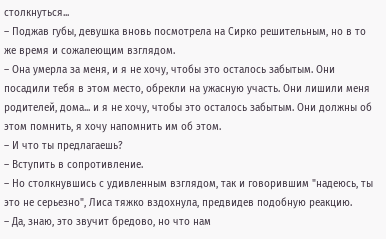столкнуться...
– Поджав губы, девушка вновь посмотрела на Сирко решительным, но в то же время и сожалеющим взглядом.
– Она умерла за меня, и я не хочу, чтобы это осталось забытым. Они посадили тебя в этом место, обрекли на ужасную участь. Они лишили меня родителей, дома... и я не хочу, чтобы это осталось забытым. Они должны об этом помнить, я хочу напомнить им об этом.
– И что ты предлагаешь?
– Вступить в сопротивление.
– Но столкнувшись с удивленным взглядом, так и говорившим "надеюсь, ты это не серьезно", Лиса тяжко вздохнула, предвидев подобную реакцию.
– Да, знаю, это звучит бредово, но что нам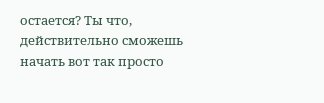остается? Ты что, действительно сможешь начать вот так просто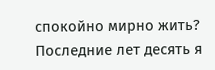спокойно мирно жить? Последние лет десять я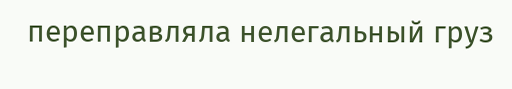переправляла нелегальный груз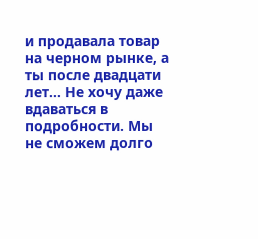и продавала товар на черном рынке, а ты после двадцати лет... Не хочу даже вдаваться в подробности. Мы не сможем долго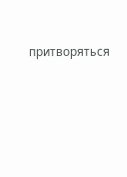притворяться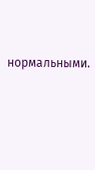нормальными.